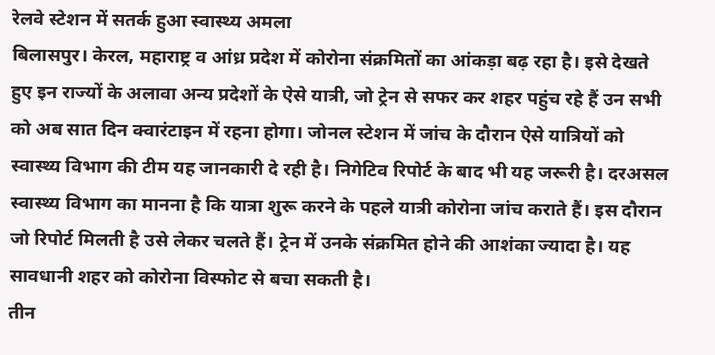रेलवे स्टेशन में सतर्क हुआ स्वास्थ्य अमला
बिलासपुर। केरल, महाराष्ट्र व आंध्र प्रदेश में कोरोना संक्रमितों का आंकड़ा बढ़ रहा है। इसे देखते हुए इन राज्यों के अलावा अन्य प्रदेशों के ऐसे यात्री, जो ट्रेन से सफर कर शहर पहुंच रहे हैं उन सभी को अब सात दिन क्वारंटाइन में रहना होगा। जोनल स्टेशन में जांच के दौरान ऐसे यात्रियों को स्वास्थ्य विभाग की टीम यह जानकारी दे रही है। निगेटिव रिपोर्ट के बाद भी यह जरूरी है। दरअसल स्वास्थ्य विभाग का मानना है कि यात्रा शुरू करने के पहले यात्री कोरोना जांच कराते हैं। इस दौरान जो रिपोर्ट मिलती है उसे लेकर चलते हैं। ट्रेन में उनके संक्रमित होने की आशंका ज्यादा है। यह सावधानी शहर को कोरोना विस्फोट से बचा सकती है।
तीन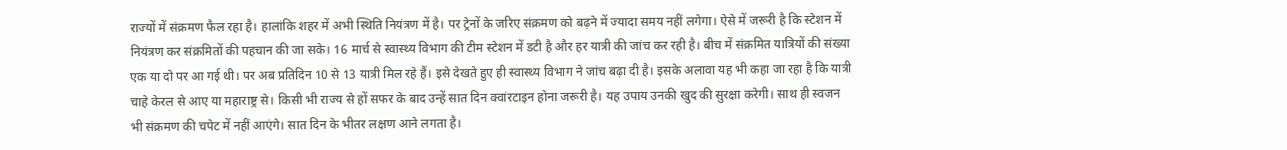राज्यों में संक्रमण फैल रहा है। हालांकि शहर में अभी स्थिति नियंत्रण में है। पर ट्रेनों के जरिए संक्रमण को बढ़ने में ज्यादा समय नहीं लगेगा। ऐसे में जरूरी है कि स्टेशन में नियंत्रण कर संक्रमितों की पहचान की जा सके। 16 मार्च से स्वास्थ्य विभाग की टीम स्टेशन में डटी है और हर यात्री की जांच कर रही है। बीच में संक्रमित यात्रियों की संख्या एक या दो पर आ गई थी। पर अब प्रतिदिन 10 से 13 यात्री मिल रहे हैं। इसे देखते हुए ही स्वास्थ्य विभाग ने जांच बढ़ा दी है। इसके अलावा यह भी कहा जा रहा है कि यात्री चाहे केरल से आए या महाराष्ट्र से। किसी भी राज्य से हों सफर के बाद उन्हें सात दिन क्वांरटाइन होना जरूरी है। यह उपाय उनकी खुद की सुरक्षा करेगी। साथ ही स्वजन भी संक्रमण की चपेट में नहीं आएंगे। सात दिन के भीतर लक्षण आने लगता है।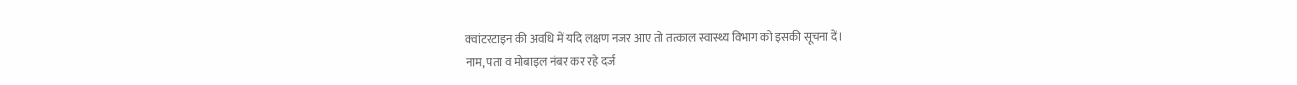क्वांटरटाइन की अवधि में यदि लक्षण नजर आए तो तत्काल स्वास्थ्य विभाग को इसकी सूचना दें।
नाम, पता व मोबाइल नंबर कर रहे दर्ज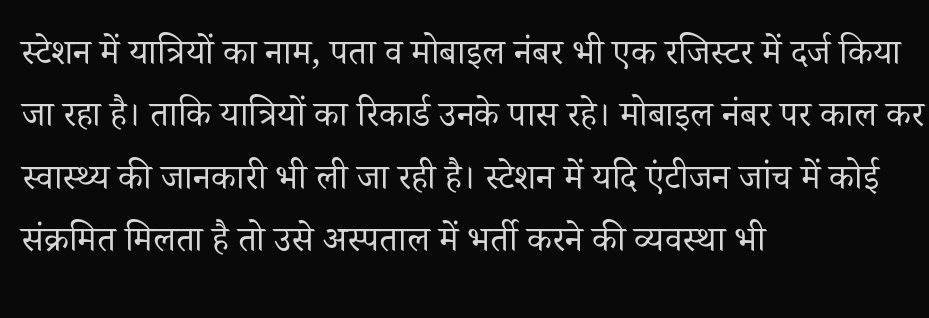स्टेशन में यात्रियों का नाम, पता व मोबाइल नंबर भी एक रजिस्टर में दर्ज किया जा रहा है। ताकि यात्रियों का रिकार्ड उनके पास रहे। मोबाइल नंबर पर काल कर स्वास्थ्य की जानकारी भी ली जा रही है। स्टेशन में यदि एंटीजन जांच में कोई संक्रमित मिलता है तो उसे अस्पताल में भर्ती करने की व्यवस्था भी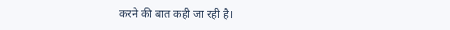करने की बात कही जा रही है।